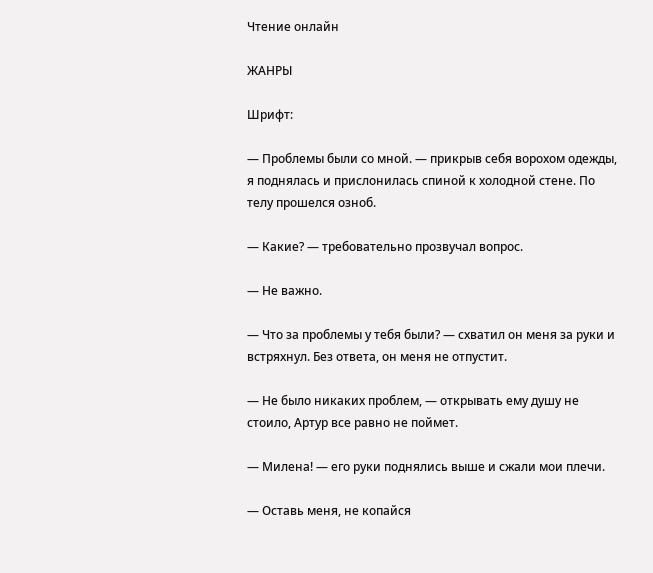Чтение онлайн

ЖАНРЫ

Шрифт:

— Проблемы были со мной. — прикрыв себя ворохом одежды, я поднялась и прислонилась спиной к холодной стене. По телу прошелся озноб.

— Какие? — требовательно прозвучал вопрос.

— Не важно.

— Что за проблемы у тебя были? — схватил он меня за руки и встряхнул. Без ответа, он меня не отпустит.

— Не было никаких проблем, — открывать ему душу не стоило, Артур все равно не поймет.

— Милена! — его руки поднялись выше и сжали мои плечи.

— Оставь меня, не копайся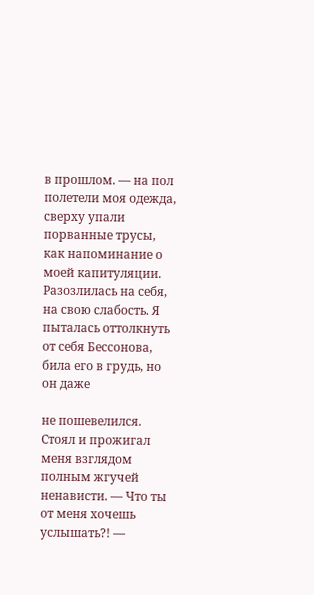в прошлом. — на пол полетели моя одежда, сверху упали порванные трусы, как напоминание о моей капитуляции. Разозлилась на себя, на свою слабость. Я пыталась оттолкнуть от себя Бессонова, била его в грудь, но он даже

не пошевелился. Стоял и прожигал меня взглядом полным жгучей ненависти. — Что ты от меня хочешь услышать?! —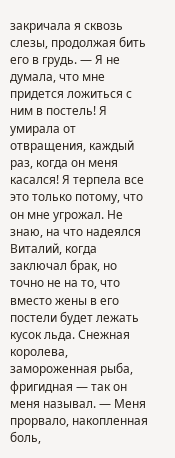закричала я сквозь слезы, продолжая бить его в грудь. — Я не думала, что мне придется ложиться с ним в постель! Я умирала от отвращения, каждый раз, когда он меня касался! Я терпела все это только потому, что он мне угрожал. Не знаю, на что надеялся Виталий, когда заключал брак, но точно не на то, что вместо жены в его постели будет лежать кусок льда. Снежная королева, замороженная рыба, фригидная — так он меня называл. — Меня прорвало, накопленная боль,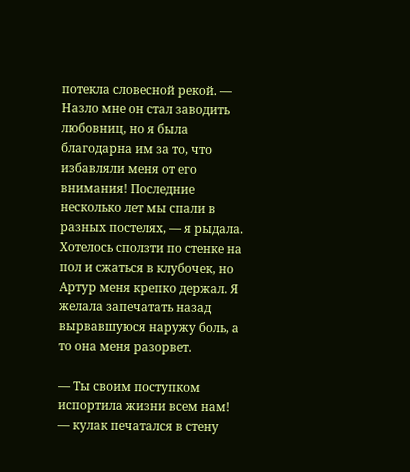потекла словесной рекой. — Назло мне он стал заводить любовниц, но я была благодарна им за то, что избавляли меня от его внимания! Последние несколько лет мы спали в разных постелях, — я рыдала. Хотелось сползти по стенке на пол и сжаться в клубочек, но Артур меня крепко держал. Я желала запечатать назад вырвавшуюся наружу боль, а то она меня разорвет.

— Ты своим поступком испортила жизни всем нам! — кулак печатался в стену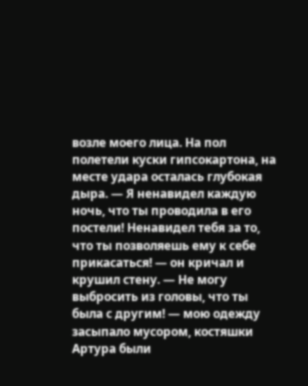возле моего лица. На пол полетели куски гипсокартона, на месте удара осталась глубокая дыра. — Я ненавидел каждую ночь, что ты проводила в его постели! Ненавидел тебя за то, что ты позволяешь ему к себе прикасаться! — он кричал и крушил стену. — Не могу выбросить из головы, что ты была с другим! — мою одежду засыпало мусором, костяшки Артура были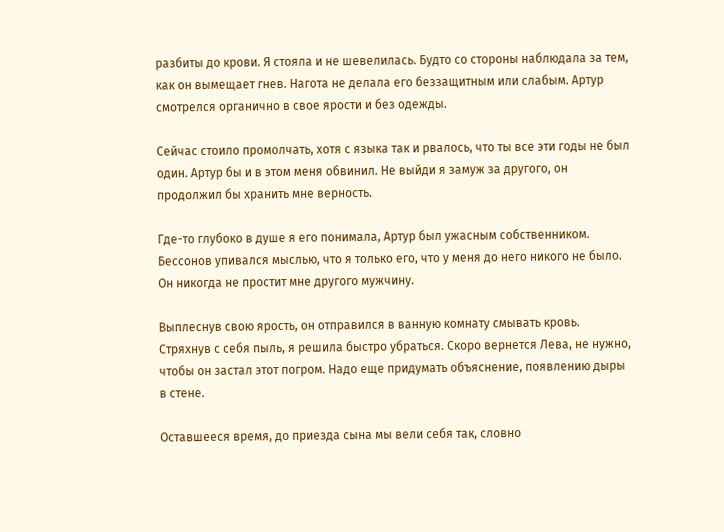разбиты до крови. Я стояла и не шевелилась. Будто со стороны наблюдала за тем, как он вымещает гнев. Нагота не делала его беззащитным или слабым. Артур смотрелся органично в свое ярости и без одежды.

Сейчас стоило промолчать, хотя с языка так и рвалось, что ты все эти годы не был один. Артур бы и в этом меня обвинил. Не выйди я замуж за другого, он продолжил бы хранить мне верность.

Где-то глубоко в душе я его понимала, Артур был ужасным собственником. Бессонов упивался мыслью, что я только его, что у меня до него никого не было. Он никогда не простит мне другого мужчину.

Выплеснув свою ярость, он отправился в ванную комнату смывать кровь. Стряхнув с себя пыль, я решила быстро убраться. Скоро вернется Лева, не нужно, чтобы он застал этот погром. Надо еще придумать объяснение, появлению дыры в стене.

Оставшееся время, до приезда сына мы вели себя так, словно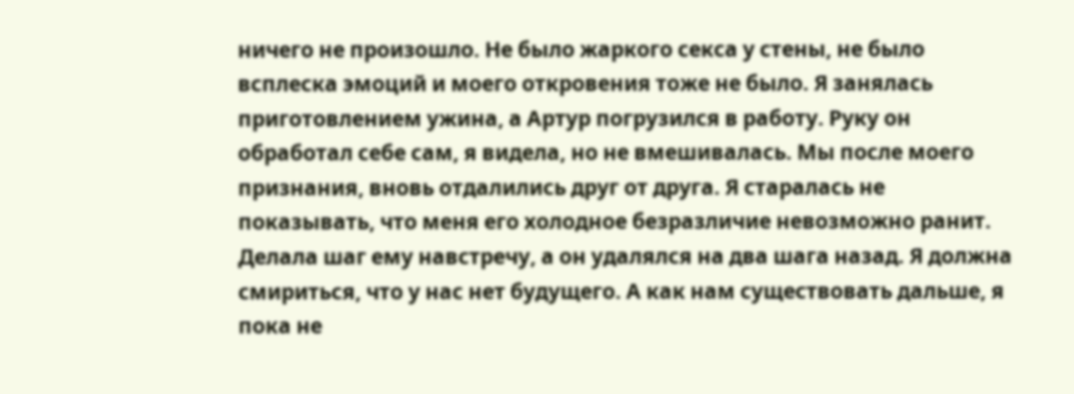ничего не произошло. Не было жаркого секса у стены, не было всплеска эмоций и моего откровения тоже не было. Я занялась приготовлением ужина, а Артур погрузился в работу. Руку он обработал себе сам, я видела, но не вмешивалась. Мы после моего признания, вновь отдалились друг от друга. Я старалась не показывать, что меня его холодное безразличие невозможно ранит. Делала шаг ему навстречу, а он удалялся на два шага назад. Я должна смириться, что у нас нет будущего. А как нам существовать дальше, я пока не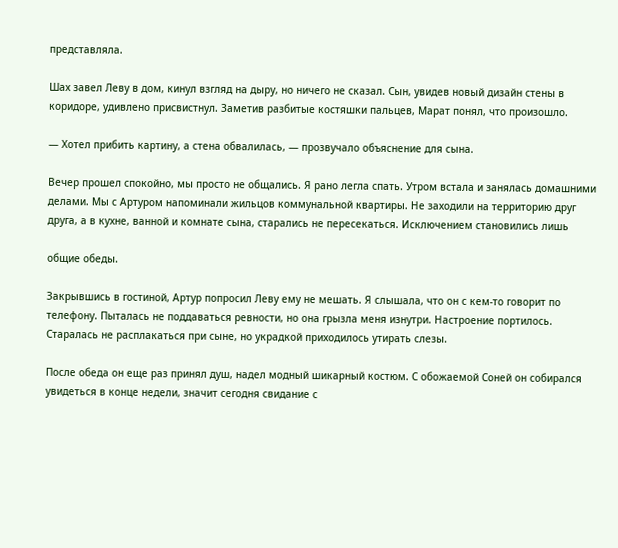представляла.

Шах завел Леву в дом, кинул взгляд на дыру, но ничего не сказал. Сын, увидев новый дизайн стены в коридоре, удивлено присвистнул. Заметив разбитые костяшки пальцев, Марат понял, что произошло.

— Хотел прибить картину, а стена обвалилась, — прозвучало объяснение для сына.

Вечер прошел спокойно, мы просто не общались. Я рано легла спать. Утром встала и занялась домашними делами. Мы с Артуром напоминали жильцов коммунальной квартиры. Не заходили на территорию друг друга, а в кухне, ванной и комнате сына, старались не пересекаться. Исключением становились лишь

общие обеды.

Закрывшись в гостиной, Артур попросил Леву ему не мешать. Я слышала, что он с кем-то говорит по телефону. Пыталась не поддаваться ревности, но она грызла меня изнутри. Настроение портилось. Старалась не расплакаться при сыне, но украдкой приходилось утирать слезы.

После обеда он еще раз принял душ, надел модный шикарный костюм. С обожаемой Соней он собирался увидеться в конце недели, значит сегодня свидание с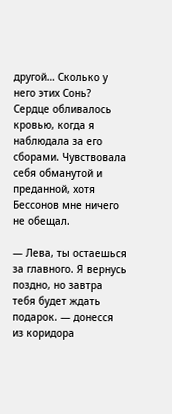другой… Сколько у него этих Сонь? Сердце обливалось кровью, когда я наблюдала за его сборами. Чувствовала себя обманутой и преданной, хотя Бессонов мне ничего не обещал.

— Лева, ты остаешься за главного. Я вернусь поздно, но завтра тебя будет ждать подарок. — донесся из коридора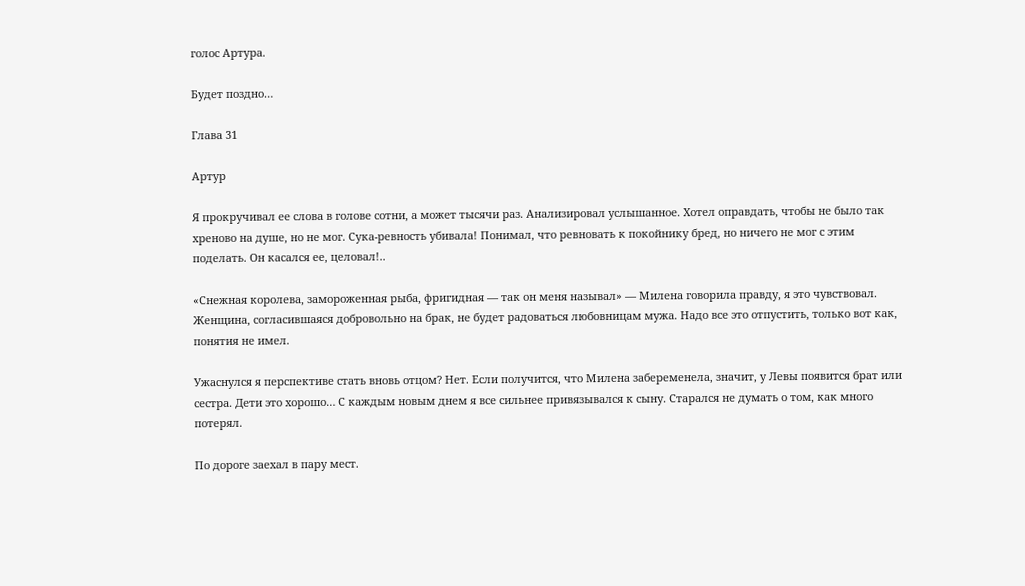голос Артура.

Будет поздно…

Глава 31

Артур

Я прокручивал ее слова в голове сотни, а может тысячи раз. Анализировал услышанное. Хотел оправдать, чтобы не было так хреново на душе, но не мог. Сука-ревность убивала! Понимал, что ревновать к покойнику бред, но ничего не мог с этим поделать. Он касался ее, целовал!..

«Снежная королева, замороженная рыба, фригидная — так он меня называл» — Милена говорила правду, я это чувствовал. Женщина, согласившаяся добровольно на брак, не будет радоваться любовницам мужа. Надо все это отпустить, только вот как, понятия не имел.

Ужаснулся я перспективе стать вновь отцом? Нет. Если получится, что Милена забеременела, значит, у Левы появится брат или сестра. Дети это хорошо… С каждым новым днем я все сильнее привязывался к сыну. Старался не думать о том, как много потерял.

По дороге заехал в пару мест.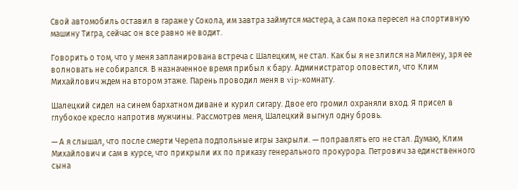Свой автомобиль оставил в гараже у Сокола, им завтра займутся мастера, а сам пока пересел на спортивную машину Тигра, сейчас он все равно не водит.

Говорить о том, что у меня запланирована встреча с Шалецким, не стал. Как бы я не злился на Милену, зря ее волновать не собирался. В назначенное время прибыл к бару. Администратор оповестил, что Клим Михайлович ждем на втором этаже. Парень проводил меня в vip-комнату.

Шалецкий сидел на синем бархатном диване и курил сигару. Двое его громил охраняли вход. Я присел в глубокое кресло напротив мужчины. Рассмотрев меня, Шалецкий выгнул одну бровь.

— А я слышал, что после смерти Черепа подпольные игры закрыли. — поправлять его не стал. Думаю, Клим Михайлович и сам в курсе, что прикрыли их по приказу генерального прокурора. Петрович за единственного сына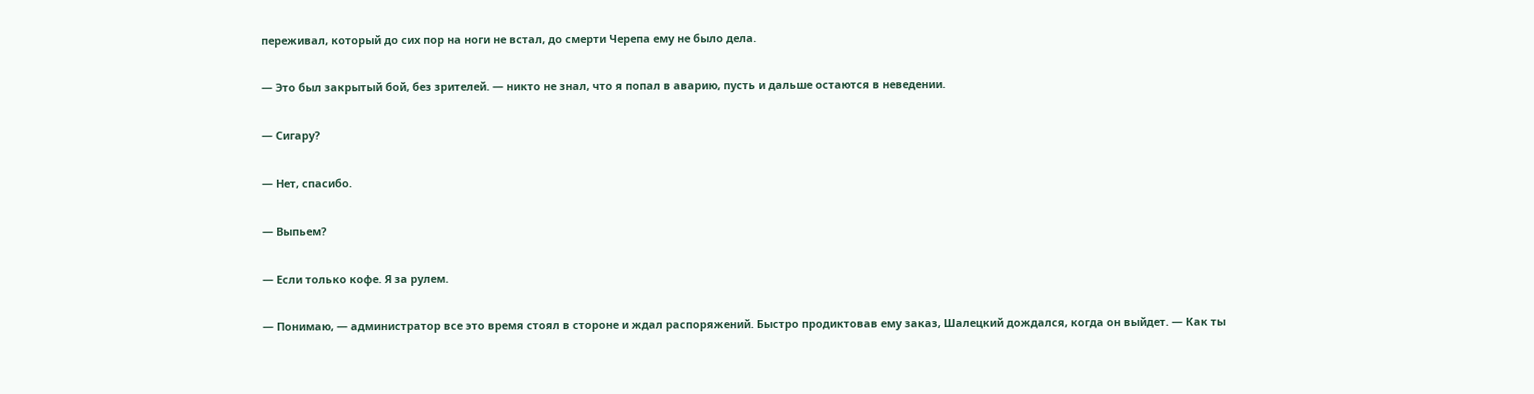переживал, который до сих пор на ноги не встал, до смерти Черепа ему не было дела.

— Это был закрытый бой, без зрителей. — никто не знал, что я попал в аварию, пусть и дальше остаются в неведении.

— Сигару?

— Нет, спасибо.

— Выпьем?

— Если только кофе. Я за рулем.

— Понимаю, — администратор все это время стоял в стороне и ждал распоряжений. Быстро продиктовав ему заказ, Шалецкий дождался, когда он выйдет. — Как ты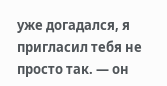уже догадался, я пригласил тебя не просто так. — он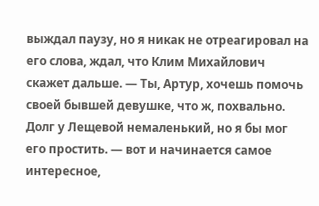выждал паузу, но я никак не отреагировал на его слова, ждал, что Клим Михайлович скажет дальше. — Ты, Артур, хочешь помочь своей бывшей девушке, что ж, похвально. Долг у Лещевой немаленький, но я бы мог его простить. — вот и начинается самое интересное,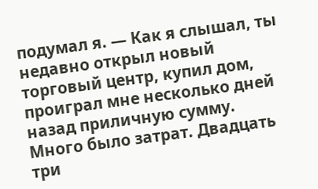подумал я. — Как я слышал, ты недавно открыл новый торговый центр, купил дом, проиграл мне несколько дней назад приличную сумму. Много было затрат. Двадцать три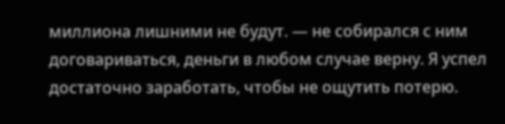миллиона лишними не будут. — не собирался с ним договариваться, деньги в любом случае верну. Я успел достаточно заработать, чтобы не ощутить потерю.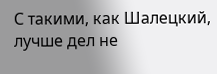С такими, как Шалецкий, лучше дел не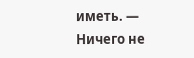иметь. — Ничего не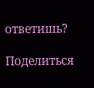ответишь?

Поделиться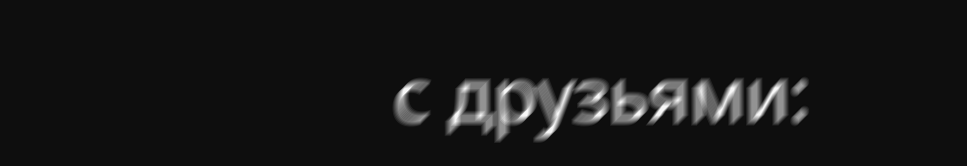с друзьями: